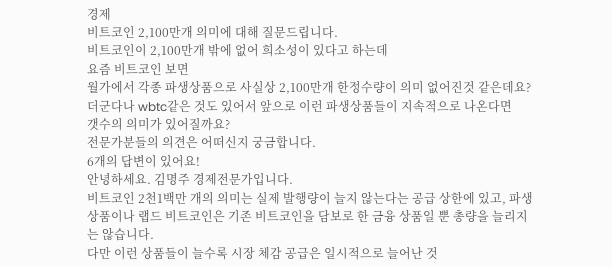경제
비트코인 2,100만개 의미에 대해 질문드립니다.
비트코인이 2,100만개 밖에 없어 희소성이 있다고 하는데
요즘 비트코인 보면
월가에서 각종 파생상품으로 사실상 2,100만개 한정수량이 의미 없어진것 같은데요?
더군다나 wbtc같은 것도 있어서 앞으로 이런 파생상품들이 지속적으로 나온다면
갯수의 의미가 있어질까요?
전문가분들의 의견은 어떠신지 궁금합니다.
6개의 답변이 있어요!
안녕하세요. 김명주 경제전문가입니다.
비트코인 2천1백만 개의 의미는 실제 발행량이 늘지 않는다는 공급 상한에 있고, 파생상품이나 랩드 비트코인은 기존 비트코인을 담보로 한 금융 상품일 뿐 총량을 늘리지는 않습니다.
다만 이런 상품들이 늘수록 시장 체감 공급은 일시적으로 늘어난 것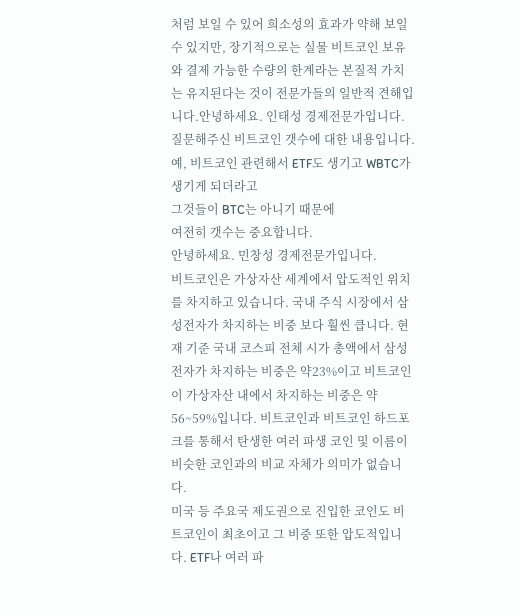처럼 보일 수 있어 희소성의 효과가 약해 보일 수 있지만, 장기적으로는 실물 비트코인 보유와 결제 가능한 수량의 한계라는 본질적 가치는 유지된다는 것이 전문가들의 일반적 견해입니다.안녕하세요. 인태성 경제전문가입니다.
질문해주신 비트코인 갯수에 대한 내용입니다.
예, 비트코인 관련해서 ETF도 생기고 WBTC가 생기게 되더라고
그것들이 BTC는 아니기 때문에
여전히 갯수는 중요합니다.
안녕하세요. 민창성 경제전문가입니다.
비트코인은 가상자산 세계에서 압도적인 위치를 차지하고 있습니다. 국내 주식 시장에서 삼성전자가 차지하는 비중 보다 훨씬 큽니다. 현재 기준 국내 코스피 전체 시가 총액에서 삼성전자가 차지하는 비중은 약23%이고 비트코인이 가상자산 내에서 차지하는 비중은 약56~59%입니다. 비트코인과 비트코인 하드포크를 통해서 탄생한 여러 파생 코인 및 이름이 비슷한 코인과의 비교 자체가 의미가 없습니다.
미국 등 주요국 제도권으로 진입한 코인도 비트코인이 최초이고 그 비중 또한 압도적입니다. ETF나 여러 파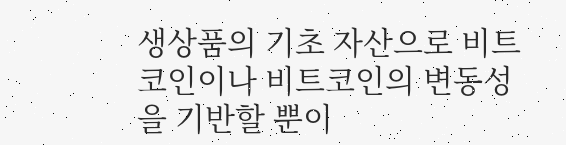생상품의 기초 자산으로 비트코인이나 비트코인의 변동성을 기반할 뿐이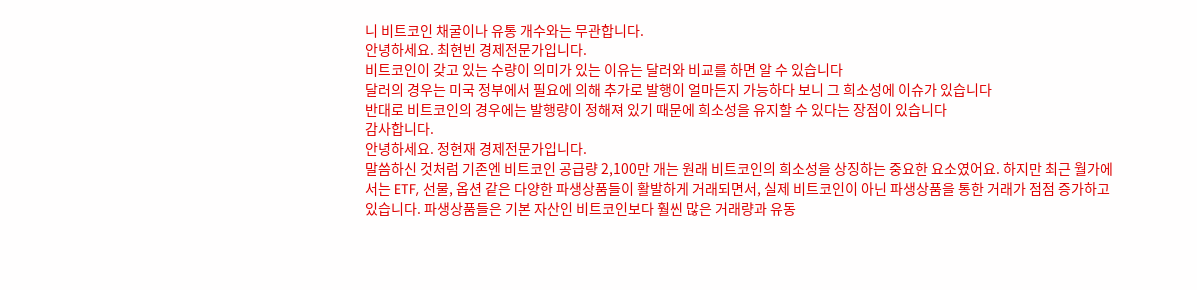니 비트코인 채굴이나 유통 개수와는 무관합니다.
안녕하세요. 최현빈 경제전문가입니다.
비트코인이 갖고 있는 수량이 의미가 있는 이유는 달러와 비교를 하면 알 수 있습니다
달러의 경우는 미국 정부에서 필요에 의해 추가로 발행이 얼마든지 가능하다 보니 그 희소성에 이슈가 있습니다
반대로 비트코인의 경우에는 발행량이 정해져 있기 때문에 희소성을 유지할 수 있다는 장점이 있습니다
감사합니다.
안녕하세요. 정현재 경제전문가입니다.
말씀하신 것처럼 기존엔 비트코인 공급량 2,100만 개는 원래 비트코인의 희소성을 상징하는 중요한 요소였어요. 하지만 최근 월가에서는 ETF, 선물, 옵션 같은 다양한 파생상품들이 활발하게 거래되면서, 실제 비트코인이 아닌 파생상품을 통한 거래가 점점 증가하고 있습니다. 파생상품들은 기본 자산인 비트코인보다 훨씬 많은 거래량과 유동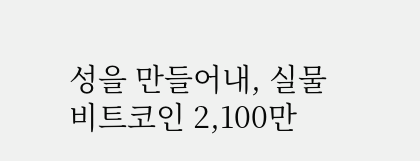성을 만들어내, 실물 비트코인 2,100만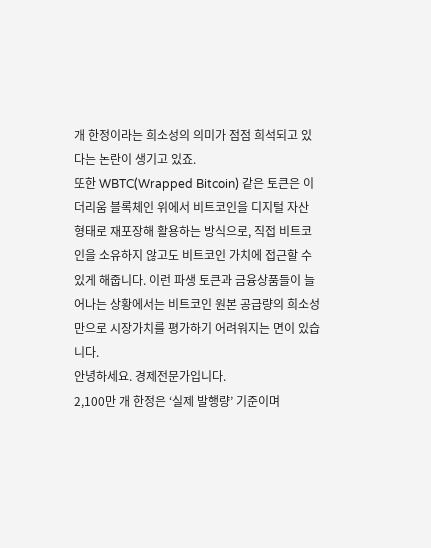개 한정이라는 희소성의 의미가 점점 희석되고 있다는 논란이 생기고 있죠.
또한 WBTC(Wrapped Bitcoin) 같은 토큰은 이더리움 블록체인 위에서 비트코인을 디지털 자산 형태로 재포장해 활용하는 방식으로, 직접 비트코인을 소유하지 않고도 비트코인 가치에 접근할 수 있게 해줍니다. 이런 파생 토큰과 금융상품들이 늘어나는 상황에서는 비트코인 원본 공급량의 희소성만으로 시장가치를 평가하기 어려워지는 면이 있습니다.
안녕하세요. 경제전문가입니다.
2,100만 개 한정은 ‘실제 발행량’ 기준이며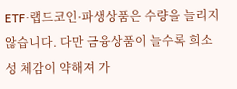ETF·랩드코인·파생상품은 수량을 늘리지 않습니다. 다만 금융상품이 늘수록 희소성 체감이 약해져 가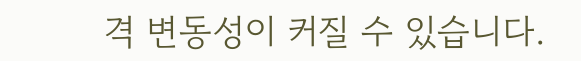격 변동성이 커질 수 있습니다.